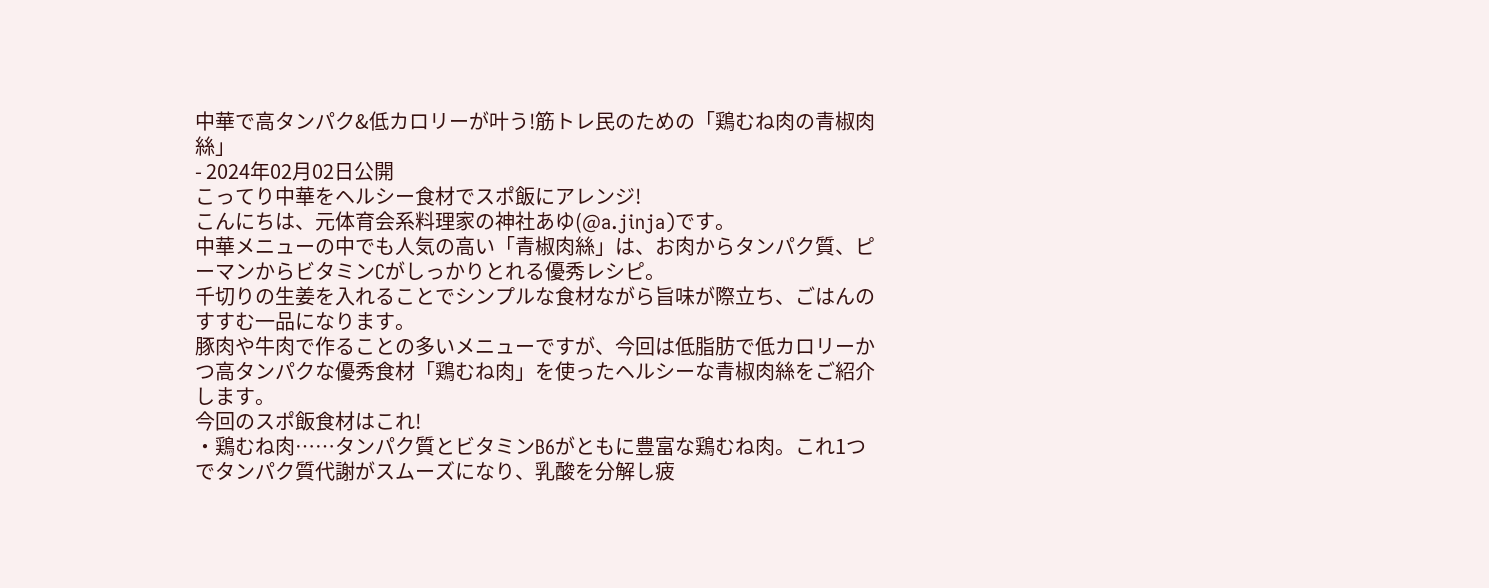中華で高タンパク&低カロリーが叶う!筋トレ民のための「鶏むね肉の青椒肉絲」
- 2024年02月02日公開
こってり中華をヘルシー食材でスポ飯にアレンジ!
こんにちは、元体育会系料理家の神社あゆ(@a.jinja)です。
中華メニューの中でも人気の高い「青椒肉絲」は、お肉からタンパク質、ピーマンからビタミンCがしっかりとれる優秀レシピ。
千切りの生姜を入れることでシンプルな食材ながら旨味が際立ち、ごはんのすすむ一品になります。
豚肉や牛肉で作ることの多いメニューですが、今回は低脂肪で低カロリーかつ高タンパクな優秀食材「鶏むね肉」を使ったヘルシーな青椒肉絲をご紹介します。
今回のスポ飯食材はこれ!
・鶏むね肉……タンパク質とビタミンB6がともに豊富な鶏むね肉。これ1つでタンパク質代謝がスムーズになり、乳酸を分解し疲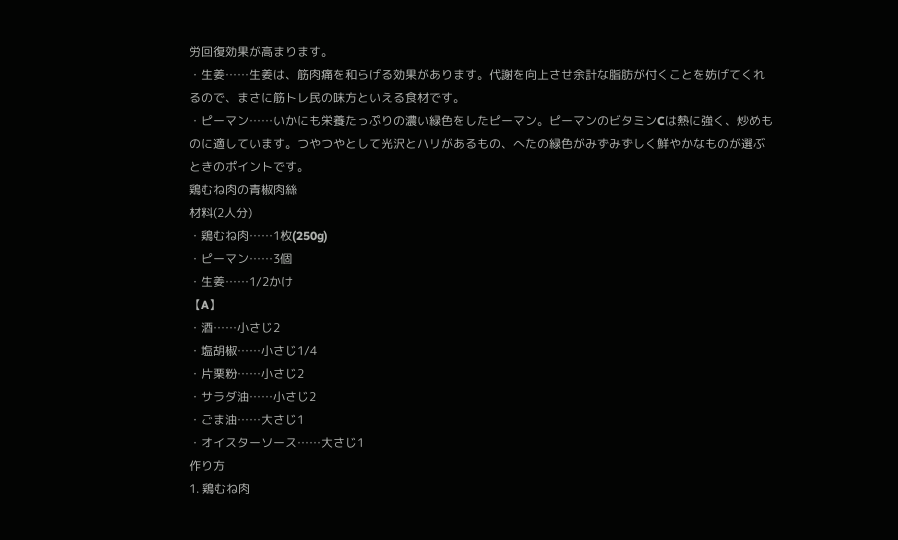労回復効果が高まります。
・生姜……生姜は、筋肉痛を和らげる効果があります。代謝を向上させ余計な脂肪が付くことを妨げてくれるので、まさに筋トレ民の味方といえる食材です。
・ピーマン……いかにも栄養たっぷりの濃い緑色をしたピーマン。ピーマンのビタミンCは熱に強く、炒めものに適しています。つやつやとして光沢とハリがあるもの、へたの緑色がみずみずしく鮮やかなものが選ぶときのポイントです。
鶏むね肉の青椒肉絲
材料(2人分)
・鶏むね肉……1枚(250g)
・ピーマン……3個
・生姜……1/2かけ
【A】
・酒……小さじ2
・塩胡椒……小さじ1/4
・片栗粉……小さじ2
・サラダ油……小さじ2
・ごま油……大さじ1
・オイスターソース……大さじ1
作り方
1. 鶏むね肉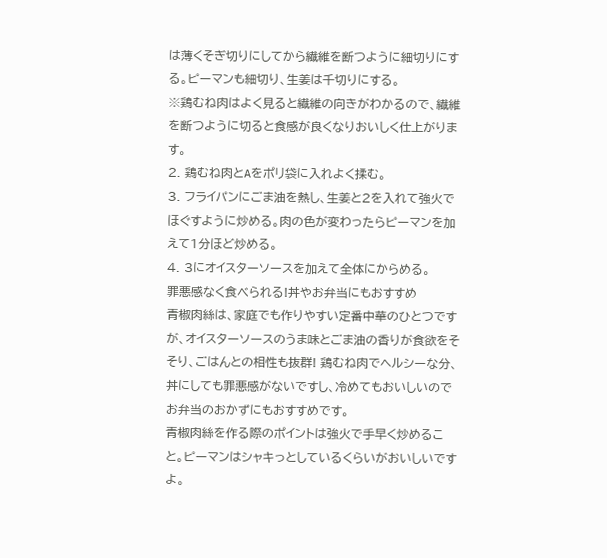は薄くそぎ切りにしてから繊維を断つように細切りにする。ピーマンも細切り、生姜は千切りにする。
※鶏むね肉はよく見ると繊維の向きがわかるので、繊維を断つように切ると食感が良くなりおいしく仕上がります。
2. 鶏むね肉とAをポリ袋に入れよく揉む。
3. フライパンにごま油を熱し、生姜と2を入れて強火でほぐすように炒める。肉の色が変わったらピーマンを加えて1分ほど炒める。
4. 3にオイスターソースを加えて全体にからめる。
罪悪感なく食べられる!丼やお弁当にもおすすめ
青椒肉絲は、家庭でも作りやすい定番中華のひとつですが、オイスターソースのうま味とごま油の香りが食欲をそそり、ごはんとの相性も抜群! 鶏むね肉でヘルシーな分、丼にしても罪悪感がないですし、冷めてもおいしいのでお弁当のおかずにもおすすめです。
青椒肉絲を作る際のポイントは強火で手早く炒めること。ピーマンはシャキっとしているくらいがおいしいですよ。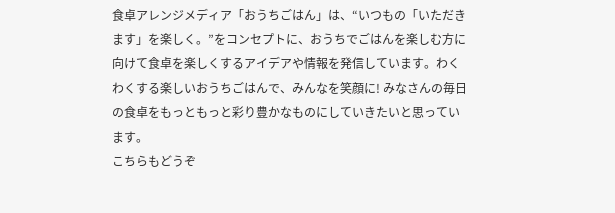食卓アレンジメディア「おうちごはん」は、“いつもの「いただきます」を楽しく。”をコンセプトに、おうちでごはんを楽しむ方に向けて食卓を楽しくするアイデアや情報を発信しています。わくわくする楽しいおうちごはんで、みんなを笑顔に! みなさんの毎日の食卓をもっともっと彩り豊かなものにしていきたいと思っています。
こちらもどうぞ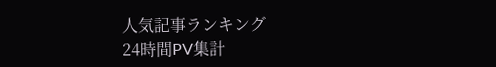人気記事ランキング
24時間PV集計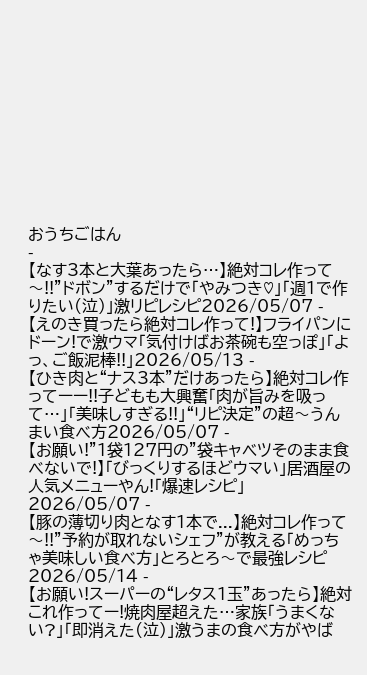おうちごはん
-
【なす3本と大葉あったら…】絶対コレ作って〜!!"ドボン"するだけで「やみつき♡」「週1で作りたい(泣)」激リピレシピ2026/05/07 -
【えのき買ったら絶対コレ作って!】フライパンにドーン!で激ウマ「気付けばお茶碗も空っぽ」「よっ、ご飯泥棒!!」2026/05/13 -
【ひき肉と“ナス3本”だけあったら】絶対コレ作ってーー!!子どもも大興奮「肉が旨みを吸って…」「美味しすぎる!!」“リピ決定”の超〜うんまい食べ方2026/05/07 -
【お願い!"1袋127円の"袋キャベツそのまま食べないで!】「びっくりするほどウマい」居酒屋の人気メニューやん!「爆速レシピ」2026/05/07 -
【豚の薄切り肉となす1本で...】絶対コレ作って〜!!"予約が取れないシェフ"が教える「めっちゃ美味しい食べ方」とろとろ〜で最強レシピ2026/05/14 -
【お願い!スーパーの“レタス1玉”あったら】絶対これ作ってー!焼肉屋超えた…家族「うまくない?」「即消えた(泣)」激うまの食べ方がやば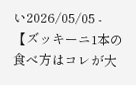い2026/05/05 -
【ズッキーニ1本の食べ方はコレが大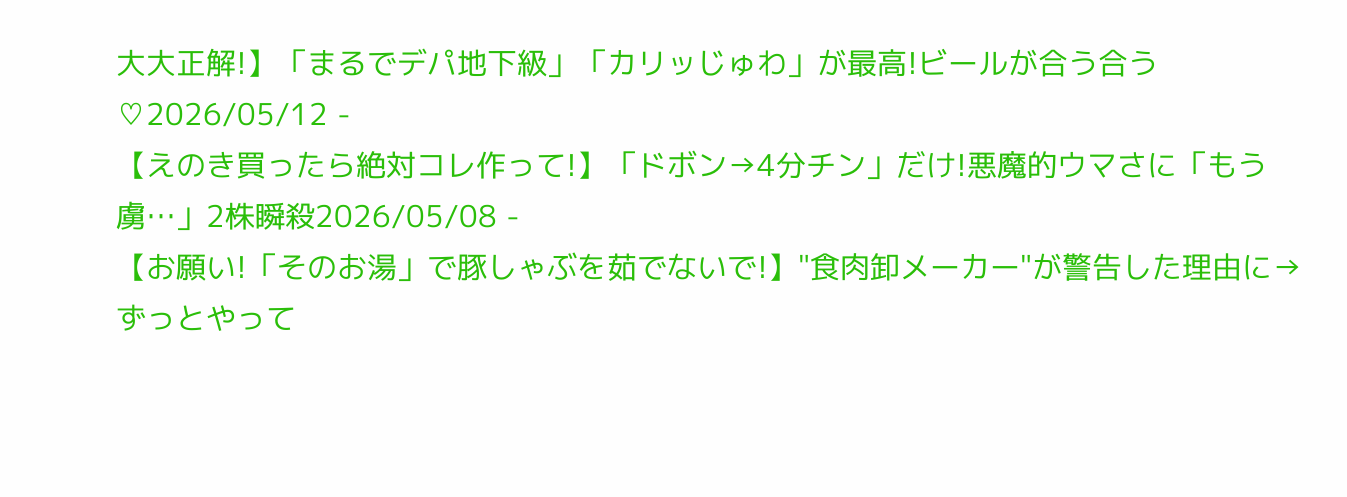大大正解!】「まるでデパ地下級」「カリッじゅわ」が最高!ビールが合う合う♡2026/05/12 -
【えのき買ったら絶対コレ作って!】「ドボン→4分チン」だけ!悪魔的ウマさに「もう虜…」2株瞬殺2026/05/08 -
【お願い!「そのお湯」で豚しゃぶを茹でないで!】"食肉卸メーカー"が警告した理由に→ずっとやって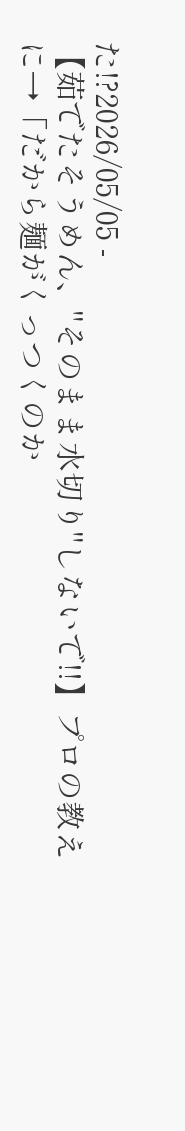た!?2026/05/05 -
【茹でたそうめん、"そのまま水切り"しないで!!】プロの教えに→「だから麺がくっつくのか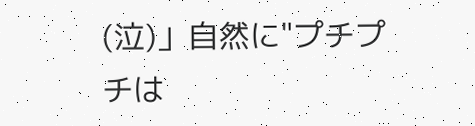(泣)」自然に"プチプチは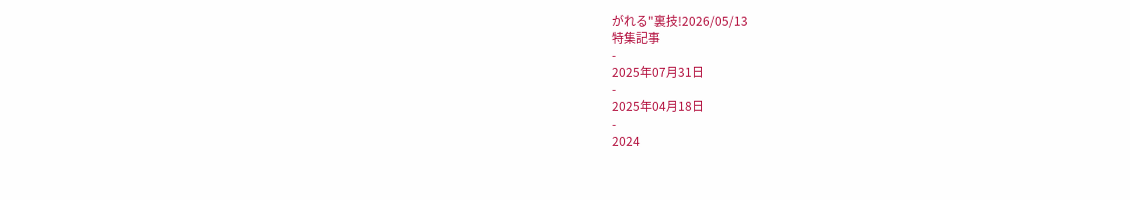がれる"裏技!2026/05/13
特集記事
-
2025年07月31日
-
2025年04月18日
-
2024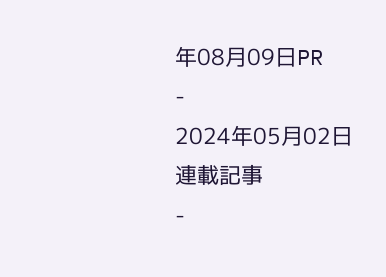年08月09日PR
-
2024年05月02日
連載記事
-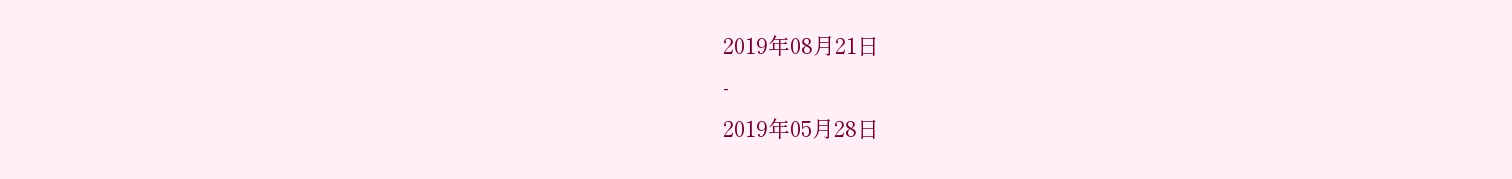2019年08月21日
-
2019年05月28日